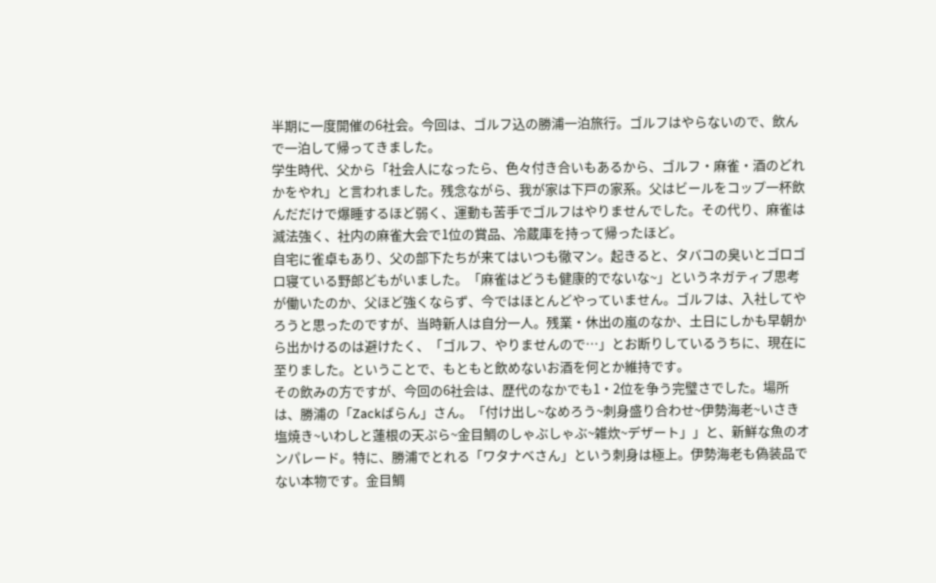半期に一度開催の6社会。今回は、ゴルフ込の勝浦一泊旅行。ゴルフはやらないので、飲んで一泊して帰ってきました。
学生時代、父から「社会人になったら、色々付き合いもあるから、ゴルフ・麻雀・酒のどれかをやれ」と言われました。残念ながら、我が家は下戸の家系。父はビールをコップ一杯飲んだだけで爆睡するほど弱く、運動も苦手でゴルフはやりませんでした。その代り、麻雀は滅法強く、社内の麻雀大会で1位の賞品、冷蔵庫を持って帰ったほど。
自宅に雀卓もあり、父の部下たちが来てはいつも徹マン。起きると、タバコの臭いとゴロゴロ寝ている野郎どもがいました。「麻雀はどうも健康的でないな~」というネガティブ思考が働いたのか、父ほど強くならず、今ではほとんどやっていません。ゴルフは、入社してやろうと思ったのですが、当時新人は自分一人。残業・休出の嵐のなか、土日にしかも早朝から出かけるのは避けたく、「ゴルフ、やりませんので…」とお断りしているうちに、現在に至りました。ということで、もともと飲めないお酒を何とか維持です。
その飲みの方ですが、今回の6社会は、歴代のなかでも1・2位を争う完璧さでした。場所は、勝浦の「Zackばらん」さん。「付け出し~なめろう~刺身盛り合わせ~伊勢海老~いさき塩焼き~いわしと蓮根の天ぷら~金目鯛のしゃぶしゃぶ~雑炊~デザート」」と、新鮮な魚のオンパレード。特に、勝浦でとれる「ワタナベさん」という刺身は極上。伊勢海老も偽装品でない本物です。金目鯛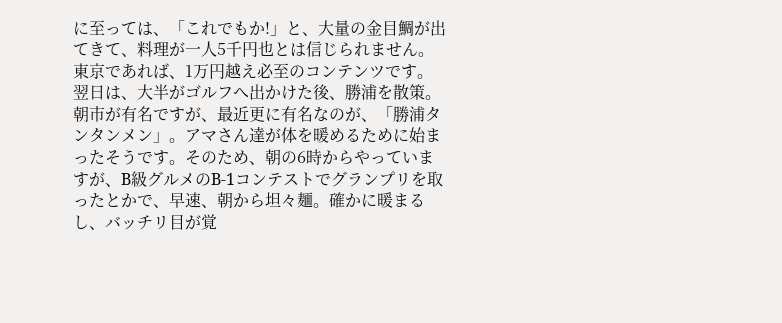に至っては、「これでもか!」と、大量の金目鯛が出てきて、料理が一人5千円也とは信じられません。東京であれば、1万円越え必至のコンテンツです。
翌日は、大半がゴルフへ出かけた後、勝浦を散策。朝市が有名ですが、最近更に有名なのが、「勝浦タンタンメン」。アマさん達が体を暖めるために始まったそうです。そのため、朝の6時からやっていますが、B級グルメのB-1コンテストでグランプリを取ったとかで、早速、朝から坦々麺。確かに暖まるし、バッチリ目が覚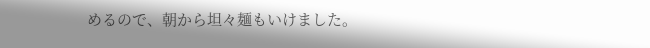めるので、朝から坦々麺もいけました。